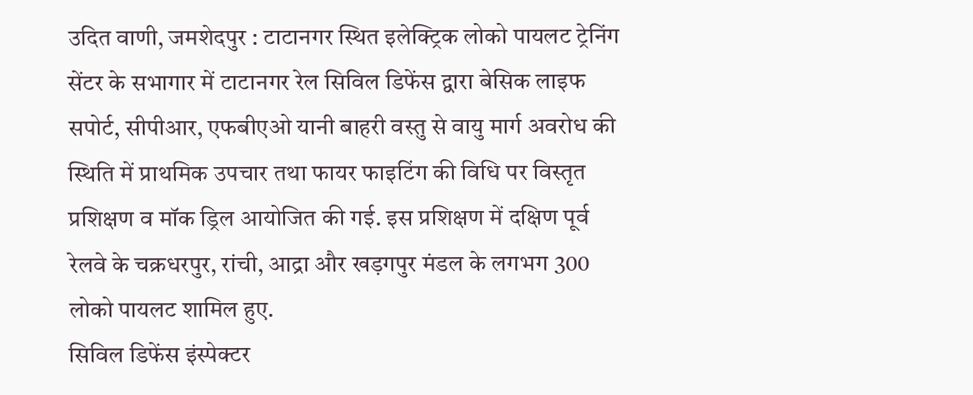उदित वाणी, जमशेदपुर : टाटानगर स्थित इलेक्ट्रिक लोको पायलट ट्रेनिंग सेंटर के सभागार में टाटानगर रेल सिविल डिफेंस द्वारा बेसिक लाइफ सपोर्ट, सीपीआर, एफबीएओ यानी बाहरी वस्तु से वायु मार्ग अवरोध की स्थिति में प्राथमिक उपचार तथा फायर फाइटिंग की विधि पर विस्तृत प्रशिक्षण व मॉक ड्रिल आयोजित की गई. इस प्रशिक्षण में दक्षिण पूर्व रेलवे के चक्रधरपुर, रांची, आद्रा और खड़गपुर मंडल के लगभग 300 लोको पायलट शामिल हुए.
सिविल डिफेंस इंस्पेक्टर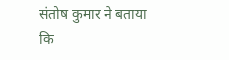संतोष कुमार ने बताया कि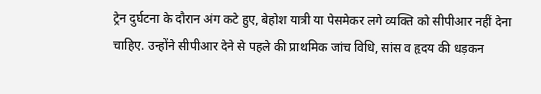ट्रेन दुर्घटना के दौरान अंग कटे हुए, बेहोश यात्री या पेसमेकर लगे व्यक्ति को सीपीआर नहीं देना चाहिए. उन्होंने सीपीआर देने से पहले की प्राथमिक जांच विधि, सांस व हृदय की धड़कन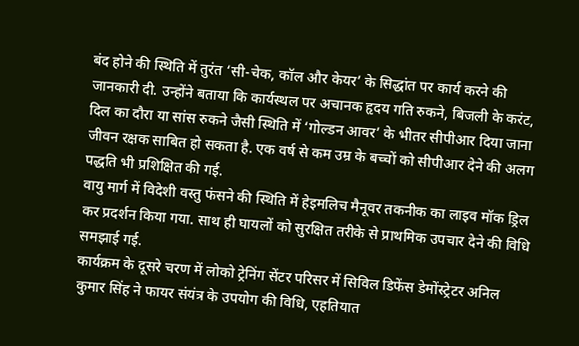बंद होने की स्थिति में तुरंत ‘सी-चेक, कॉल और केयर’ के सिद्धांत पर कार्य करने की जानकारी दी. उन्होंने बताया कि कार्यस्थल पर अचानक हृदय गति रुकने, बिजली के करंट, दिल का दौरा या सांस रुकने जैसी स्थिति में ‘गोल्डन आवर’ के भीतर सीपीआर दिया जाना जीवन रक्षक साबित हो सकता है. एक वर्ष से कम उम्र के बच्चों को सीपीआर देने की अलग पद्धति भी प्रशिक्षित की गई.
वायु मार्ग में विदेशी वस्तु फंसने की स्थिति में हेइमलिच मैनूवर तकनीक का लाइव मॉक ड्रिल कर प्रदर्शन किया गया. साथ ही घायलों को सुरक्षित तरीके से प्राथमिक उपचार देने की विधि समझाई गई.
कार्यक्रम के दूसरे चरण में लोको ट्रेनिंग सेंटर परिसर में सिविल डिफेंस डेमोंस्ट्रेटर अनिल कुमार सिंह ने फायर संयंत्र के उपयोग की विधि, एहतियात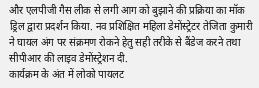और एलपीजी गैस लीक से लगी आग को बुझाने की प्रक्रिया का मॉक ड्रिल द्वारा प्रदर्शन किया. नव प्रशिक्षित महिला डेमोंस्ट्रेटर तेजिता कुमारी ने घायल अंग पर संक्रमण रोकने हेतु सही तरीके से बैंडेज करने तथा सीपीआर की लाइव डेमोंस्ट्रेशन दी.
कार्यक्रम के अंत में लोको पायलट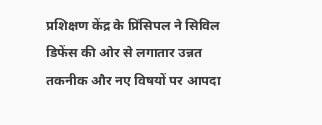प्रशिक्षण केंद्र के प्रिंसिपल ने सिविल डिफेंस की ओर से लगातार उन्नत तकनीक और नए विषयों पर आपदा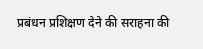प्रबंधन प्रशिक्षण देने की सराहना की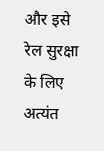और इसे रेल सुरक्षा के लिए अत्यंत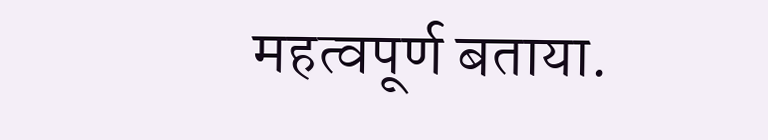महत्वपूर्ण बताया.